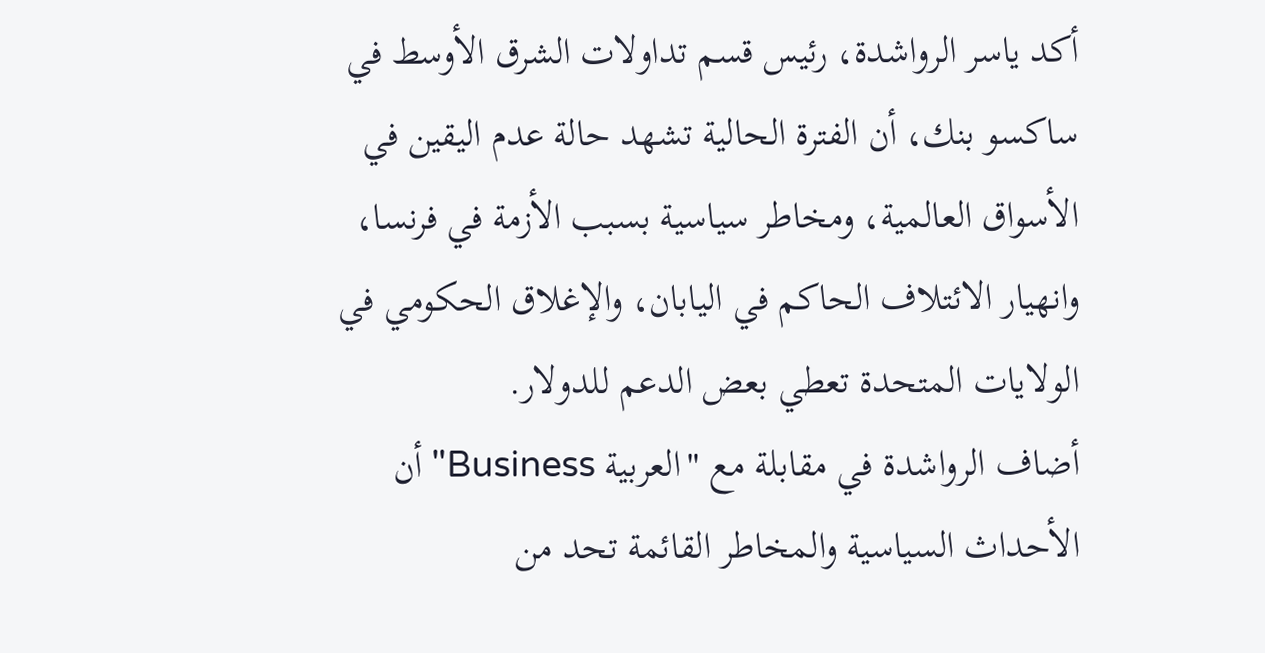أكد ياسر الرواشدة، رئيس قسم تداولات الشرق الأوسط في ساكسو بنك، أن الفترة الحالية تشهد حالة عدم اليقين في الأسواق العالمية، ومخاطر سياسية بسبب الأزمة في فرنسا، وانهيار الائتلاف الحاكم في اليابان، والإغلاق الحكومي في الولايات المتحدة تعطي بعض الدعم للدولار.
أضاف الرواشدة في مقابلة مع "العربية Business" أن الأحداث السياسية والمخاطر القائمة تحد من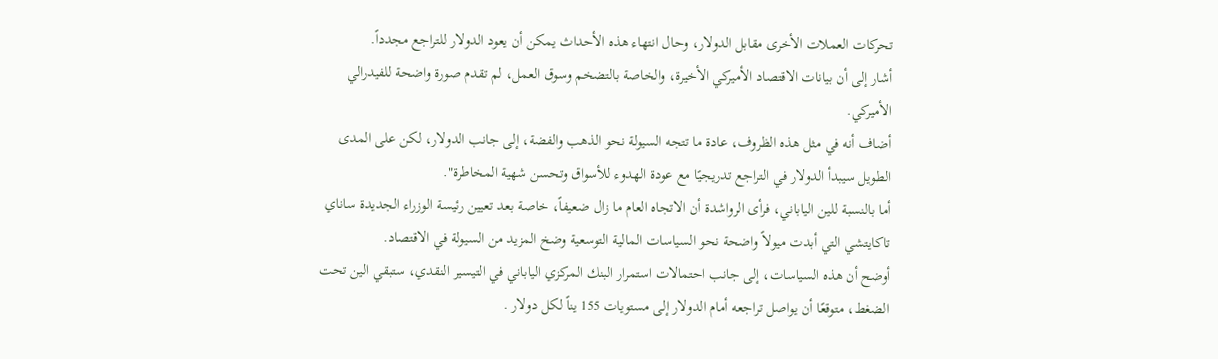تحركات العملات الأخرى مقابل الدولار، وحال انتهاء هذه الأحداث يمكن أن يعود الدولار للتراجع مجدداً.
أشار إلى أن بيانات الاقتصاد الأميركي الأخيرة، والخاصة بالتضخم وسوق العمل، لم تقدم صورة واضحة للفيدرالي الأميركي.
أضاف أنه في مثل هذه الظروف، عادة ما تتجه السيولة نحو الذهب والفضة، إلى جانب الدولار، لكن على المدى الطويل سيبدأ الدولار في التراجع تدريجيًا مع عودة الهدوء للأسواق وتحسن شهية المخاطرة".
أما بالنسبة للين الياباني، فرأى الرواشدة أن الاتجاه العام ما زال ضعيفاً، خاصة بعد تعيين رئيسة الوزراء الجديدة ساناي تاكايتشي التي أبدت ميولاً واضحة نحو السياسات المالية التوسعية وضخ المزيد من السيولة في الاقتصاد.
أوضح أن هذه السياسات، إلى جانب احتمالات استمرار البنك المركزي الياباني في التيسير النقدي، ستبقي الين تحت الضغط، متوقعًا أن يواصل تراجعه أمام الدولار إلى مستويات 155 يناً لكل دولار .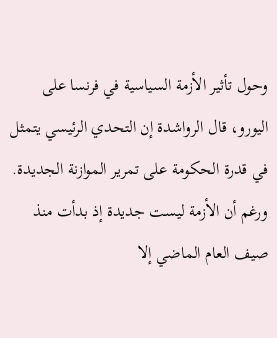وحول تأثير الأزمة السياسية في فرنسا على اليورو، قال الرواشدة إن التحدي الرئيسي يتمثل في قدرة الحكومة على تمرير الموازنة الجديدة. ورغم أن الأزمة ليست جديدة إذ بدأت منذ صيف العام الماضي إلا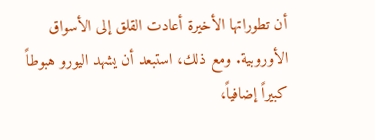أن تطوراتها الأخيرة أعادت القلق إلى الأسواق الأوروبية. ومع ذلك، استبعد أن يشهد اليورو هبوطاً كبيراً إضافياً،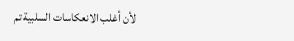لأن أغلب الانعكاسات السلبية تم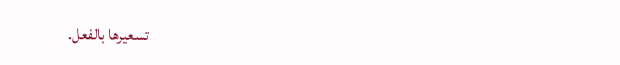تسعيرها بالفعل.